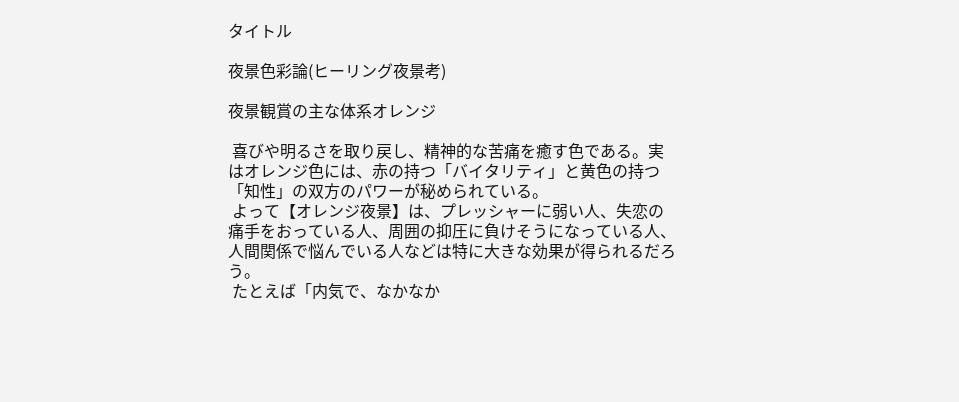タイトル

夜景色彩論(ヒーリング夜景考)

夜景観賞の主な体系オレンジ

 喜びや明るさを取り戻し、精神的な苦痛を癒す色である。実はオレンジ色には、赤の持つ「バイタリティ」と黄色の持つ「知性」の双方のパワーが秘められている。
 よって【オレンジ夜景】は、プレッシャーに弱い人、失恋の痛手をおっている人、周囲の抑圧に負けそうになっている人、人間関係で悩んでいる人などは特に大きな効果が得られるだろう。
 たとえば「内気で、なかなか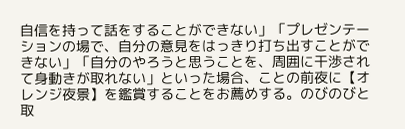自信を持って話をすることができない」「プレゼンテーションの場で、自分の意見をはっきり打ち出すことができない」「自分のやろうと思うことを、周囲に干渉されて身動きが取れない」といった場合、ことの前夜に【オレンジ夜景】を鑑賞することをお薦めする。のびのびと取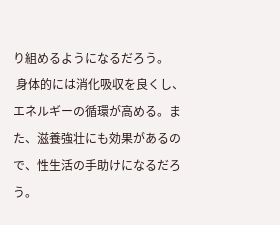り組めるようになるだろう。
 身体的には消化吸収を良くし、エネルギーの循環が高める。また、滋養強壮にも効果があるので、性生活の手助けになるだろう。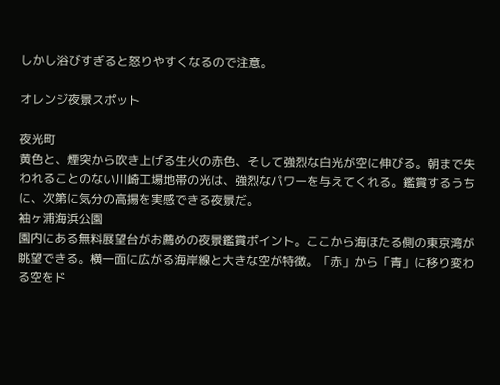しかし浴びすぎると怒りやすくなるので注意。

オレンジ夜景スポット

夜光町
黄色と、煙突から吹き上げる生火の赤色、そして強烈な白光が空に伸びる。朝まで失われることのない川崎工場地帯の光は、強烈なパワーを与えてくれる。鑑賞するうちに、次第に気分の高揚を実感できる夜景だ。
袖ヶ浦海浜公園
園内にある無料展望台がお薦めの夜景鑑賞ポイント。ここから海ほたる側の東京湾が眺望できる。横一面に広がる海岸線と大きな空が特徴。「赤」から「青」に移り変わる空をド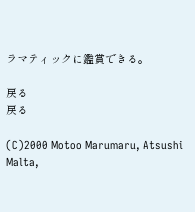ラマティックに鑑賞できる。

戻る
戻る

(C)2000 Motoo Marumaru, Atsushi Malta,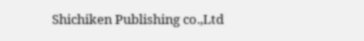Shichiken Publishing co.,Ltd